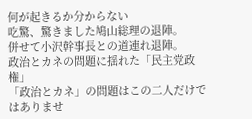何が起きるか分からない
吃驚、驚きました鳩山総理の退陣。
併せて小沢幹事長との道連れ退陣。
政治とカネの問題に揺れた「民主党政権」
「政治とカネ」の問題はこの二人だけではありませ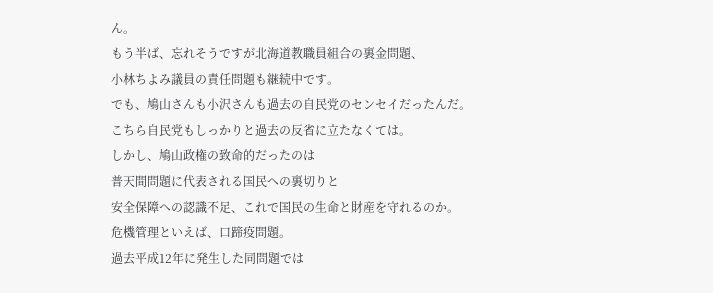ん。
もう半ば、忘れそうですが北海道教職員組合の裏金問題、
小林ちよみ議員の責任問題も継続中です。
でも、鳩山さんも小沢さんも過去の自民党のセンセイだったんだ。
こちら自民党もしっかりと過去の反省に立たなくては。
しかし、鳩山政権の致命的だったのは
普天間問題に代表される国民への裏切りと
安全保障への認識不足、これで国民の生命と財産を守れるのか。
危機管理といえば、口蹄疫問題。
過去平成12年に発生した同問題では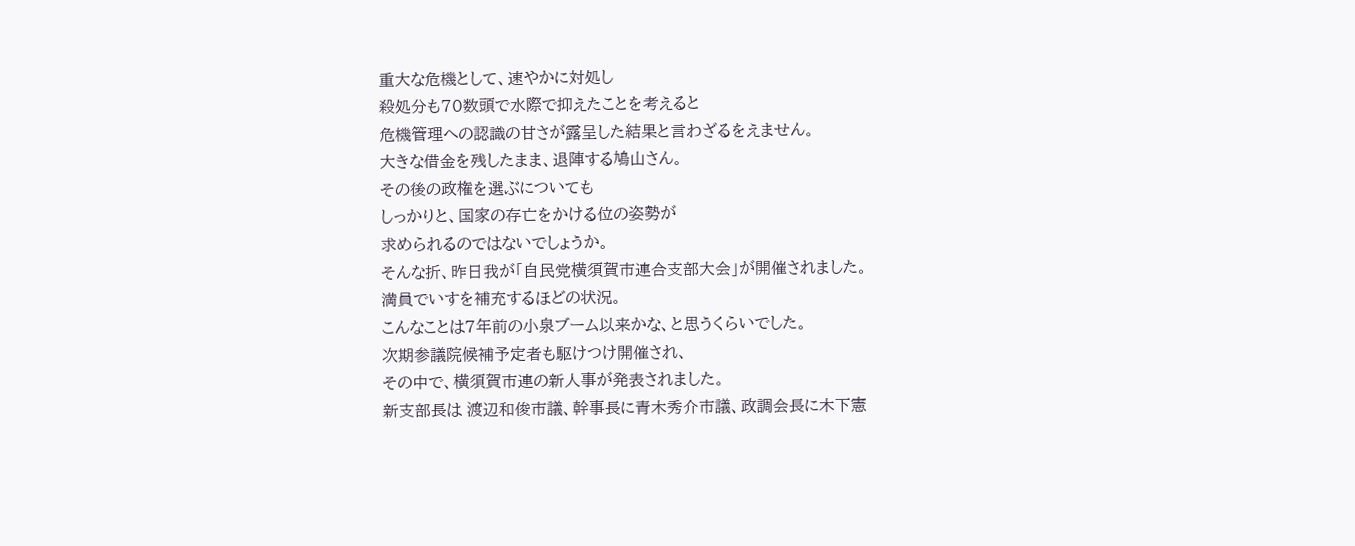重大な危機として、速やかに対処し
殺処分も70数頭で水際で抑えたことを考えると
危機管理への認識の甘さが露呈した結果と言わざるをえません。
大きな借金を残したまま、退陣する鳩山さん。
その後の政権を選ぶについても
しっかりと、国家の存亡をかける位の姿勢が
求められるのではないでしょうか。
そんな折、昨日我が「自民党横須賀市連合支部大会」が開催されました。
満員でいすを補充するほどの状況。
こんなことは7年前の小泉ブーム以来かな、と思うくらいでした。
次期参議院候補予定者も駆けつけ開催され、
その中で、横須賀市連の新人事が発表されました。
新支部長は 渡辺和俊市議、幹事長に青木秀介市議、政調会長に木下憲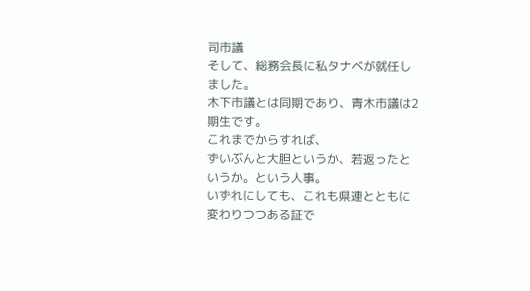司市議
そして、総務会長に私タナベが就任しました。
木下市議とは同期であり、青木市議は2期生です。
これまでからすれば、
ずいぶんと大胆というか、若返ったというか。という人事。
いずれにしても、これも県連とともに変わりつつある証で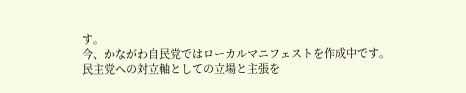す。
今、かながわ自民党ではローカルマニフェストを作成中です。
民主党への対立軸としての立場と主張を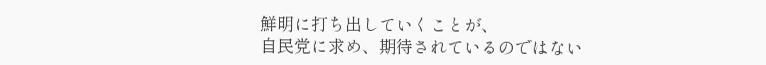鮮明に打ち出していくことが、
自民党に求め、期待されているのではない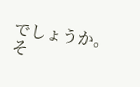でしょうか。
そ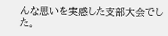んな思いを実感した支部大会でした。